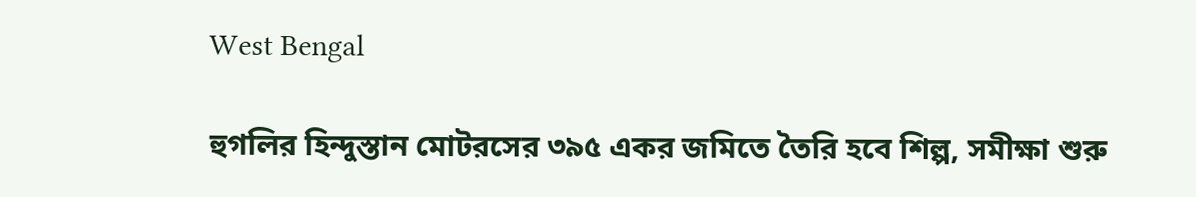West Bengal

হুগলির হিন্দুস্তান মোটরসের ৩৯৫ একর জমিতে তৈরি হবে শিল্প, সমীক্ষা শুরু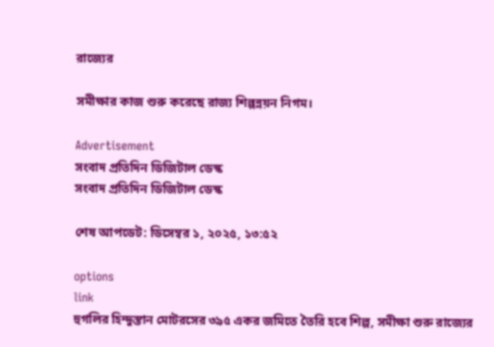রাজ্যের

সমীক্ষার কাজ শুরু করেছে রাজ্য শিল্পন্নয়ন নিগম।

Advertisement
সংবাদ প্রতিদিন ডিজিটাল ডেস্ক
সংবাদ প্রতিদিন ডিজিটাল ডেস্ক

শেষ আপডেট: ডিসেম্বর ১, ২০২৫, ১৩:৫২

options
link
হুগলির হিন্দুস্তান মোটরসের ৩৯৫ একর জমিতে তৈরি হবে শিল্প, সমীক্ষা শুরু রাজ্যের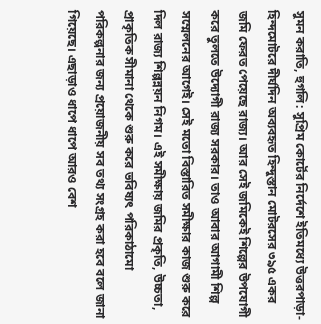সুমন করাতি, হুগলি: সুপ্রিম কোর্টের নির্দেশে ইতিমধ্যে উত্তরপাড়া-হিন্দমোটরে দীর্ঘদিন অব্যবহৃত হিন্দুস্তান মোটরসের ৩৯৫ একর জমি ফেরত পেয়েছে রাজ্য। আর সেই জমিকেই শিল্পের উপযোগী করে তুলতে উদ্যোগী রাজ্য সরকার। তাও আবার আগামী শিল্প সম্মেলনের আগেই। সেই মতো বিস্তারিত সমীক্ষার কাজ শুরু করে দিল রাজ্য শিল্পন্নয়ন নিগম। এই সমীক্ষায় জমির প্রকৃতি, উচ্চতা, প্রাকৃতিক সীমানা থেকে শুরু করে ভবিষ্যৎ পরিকাঠামো পরিকল্পনার জন্য প্রয়োজনীয় সব তথ্য সংগ্রহ করা হবে বলে জানা গিয়েছে। এছাড়াও ধাপে ধাপে আরও বেশ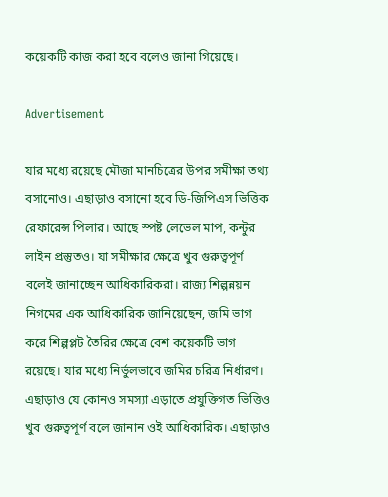কয়েকটি কাজ করা হবে বলেও জানা গিয়েছে।

Advertisement

যার মধ্যে রয়েছে মৌজা মানচিত্রের উপর সমীক্ষা তথ্য বসানোও। এছাড়াও বসানো হবে ডি-জিপিএস ভিত্তিক রেফারেন্স পিলার। আছে স্পষ্ট লেভেল মাপ, কন্টুর লাইন প্রস্তুতও। যা সমীক্ষার ক্ষেত্রে খুব গুরুত্বপূর্ণ বলেই জানাচ্ছেন আধিকারিকরা। রাজ্য শিল্পন্নয়ন নিগমের এক আধিকারিক জানিয়েছেন, জমি ভাগ করে শিল্পপ্লট তৈরির ক্ষেত্রে বেশ কয়েকটি ভাগ রয়েছে। যার মধ্যে নির্ভুলভাবে জমির চরিত্র নির্ধারণ। এছাড়াও যে কোনও সমস্যা এড়াতে প্রযুক্তিগত ভিত্তিও খুব গুরুত্বপূর্ণ বলে জানান ওই আধিকারিক। এছাড়াও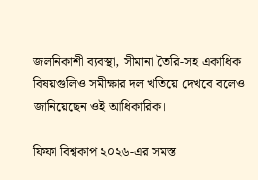জলনিকাশী ব্যবস্থা, সীমানা তৈরি-সহ একাধিক বিষয়গুলিও সমীক্ষার দল খতিয়ে দেখবে বলেও জানিয়েছেন ওই আধিকারিক।

ফিফা বিশ্বকাপ ২০২৬-এর সমস্ত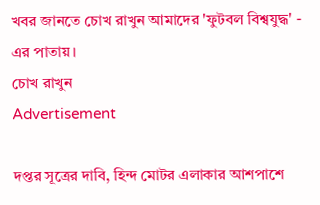খবর জানতে চোখ রাখুন আমাদের 'ফুটবল বিশ্বযুদ্ধ' - এর পাতায়।
চোখ রাখুন
Advertisement

দপ্তর সূত্রের দাবি, হিন্দ মোটর এলাকার আশপাশে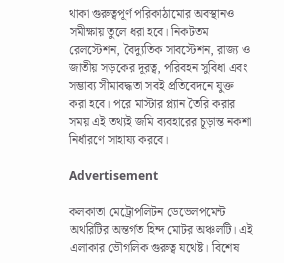থাকা গুরুত্বপূর্ণ পরিকাঠামোর অবস্থানও সমীক্ষায় তুলে ধরা হবে। নিকটতম রেলস্টেশন, বৈদ্যুতিক সাবস্টেশন, রাজ্য ও জাতীয় সড়কের দূরত্ব, পরিবহন সুবিধা এবং সম্ভাব্য সীমাবদ্ধতা সবই প্রতিবেদনে যুক্ত করা হবে। পরে মাস্টার প্ল্যান তৈরি করার সময় এই তথ্যই জমি ব্যবহারের চূড়ান্ত নকশা নির্ধারণে সাহায্য করবে।

Advertisement

কলকাতা মেট্রোপলিটন ডেভেলপমেন্ট অথরিটির অন্তর্গত হিন্দ মোটর অঞ্চলটি। এই এলাকার ভৌগলিক গুরুত্ব যথেষ্ট। বিশেষ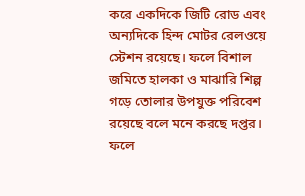করে একদিকে জিটি রোড এবং অন্যদিকে হিন্দ মোটর রেলওয়ে স্টেশন রয়েছে। ফলে বিশাল জমিতে হালকা ও মাঝারি শিল্প গড়ে তোলার উপযুক্ত পরিবেশ রয়েছে বলে মনে করছে দপ্তর। ফলে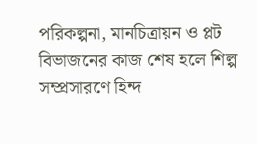পরিকল্পনা, মানচিত্রায়ন ও প্লট বিভাজনের কাজ শেষ হলে শিল্প সম্প্রসারণে হিন্দ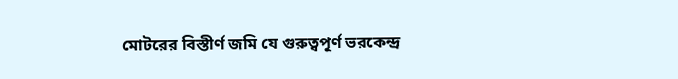মোটরের বিস্তীর্ণ জমি যে গুরুত্বপূর্ণ ভরকেন্দ্র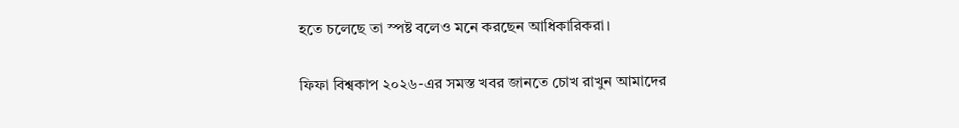হতে চলেছে তা স্পষ্ট বলেও মনে করছেন আধিকারিকরা।

ফিফা বিশ্বকাপ ২০২৬-এর সমস্ত খবর জানতে চোখ রাখুন আমাদের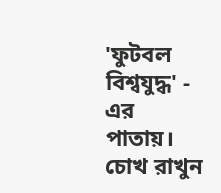'ফুটবল বিশ্বযুদ্ধ' - এর পাতায়।
চোখ রাখুন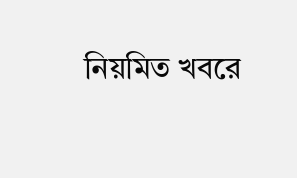নিয়মিত খবরে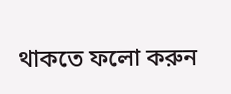থাকতে ফলো করুন